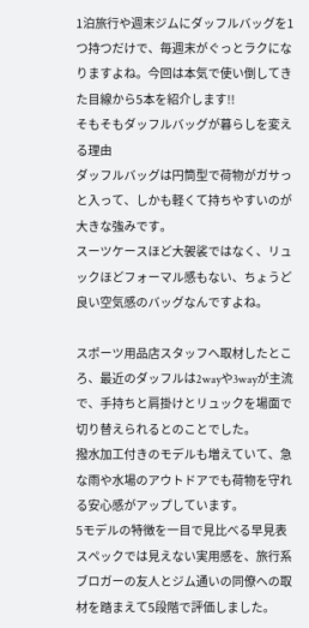1泊旅行や週末ジムにダッフルバッグを1つ持つだけで、毎週末がぐっとラクになりますよね。今回は本気で使い倒してきた目線から5本を紹介します!!
そもそもダッフルバッグが暮らしを変える理由
ダッフルバッグは円筒型で荷物がガサっと入って、しかも軽くて持ちやすいのが大きな強みです。
スーツケースほど大袈裟ではなく、リュックほどフォーマル感もない、ちょうど良い空気感のバッグなんですよね。

スポーツ用品店スタッフへ取材したところ、最近のダッフルは2wayや3wayが主流で、手持ちと肩掛けとリュックを場面で切り替えられるとのことでした。
撥水加工付きのモデルも増えていて、急な雨や水場のアウトドアでも荷物を守れる安心感がアップしています。
5モデルの特徴を一目で見比べる早見表
スペックでは見えない実用感を、旅行系ブロガーの友人とジム通いの同僚への取材を踏まえて5段階で評価しました。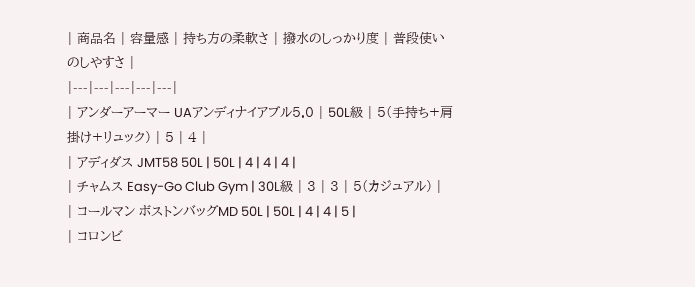| 商品名 | 容量感 | 持ち方の柔軟さ | 撥水のしっかり度 | 普段使いのしやすさ |
|---|---|---|---|---|
| アンダーアーマー UAアンディナイアブル5.0 | 50L級 | 5(手持ち+肩掛け+リュック) | 5 | 4 |
| アディダス JMT58 50L | 50L | 4 | 4 | 4 |
| チャムス Easy-Go Club Gym | 30L級 | 3 | 3 | 5(カジュアル) |
| コールマン ボストンバッグMD 50L | 50L | 4 | 4 | 5 |
| コロンビ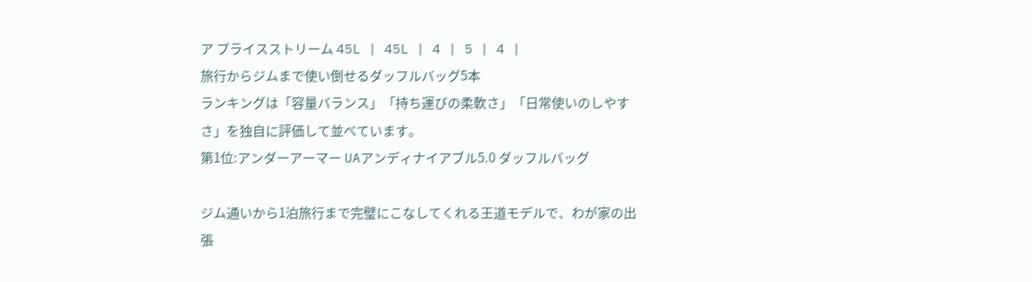ア プライスストリーム 45L | 45L | 4 | 5 | 4 |
旅行からジムまで使い倒せるダッフルバッグ5本
ランキングは「容量バランス」「持ち運びの柔軟さ」「日常使いのしやすさ」を独自に評価して並べています。
第1位:アンダーアーマー UAアンディナイアブル5.0 ダッフルバッグ

ジム通いから1泊旅行まで完璧にこなしてくれる王道モデルで、わが家の出張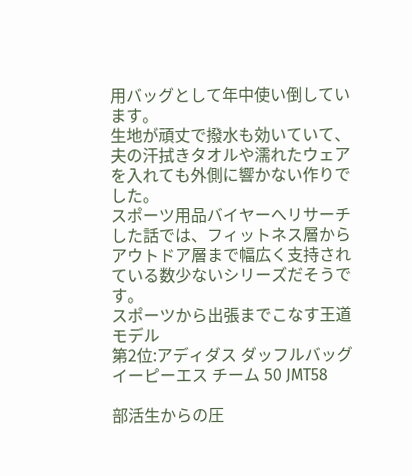用バッグとして年中使い倒しています。
生地が頑丈で撥水も効いていて、夫の汗拭きタオルや濡れたウェアを入れても外側に響かない作りでした。
スポーツ用品バイヤーへリサーチした話では、フィットネス層からアウトドア層まで幅広く支持されている数少ないシリーズだそうです。
スポーツから出張までこなす王道モデル
第2位:アディダス ダッフルバッグ イーピーエス チーム 50 JMT58

部活生からの圧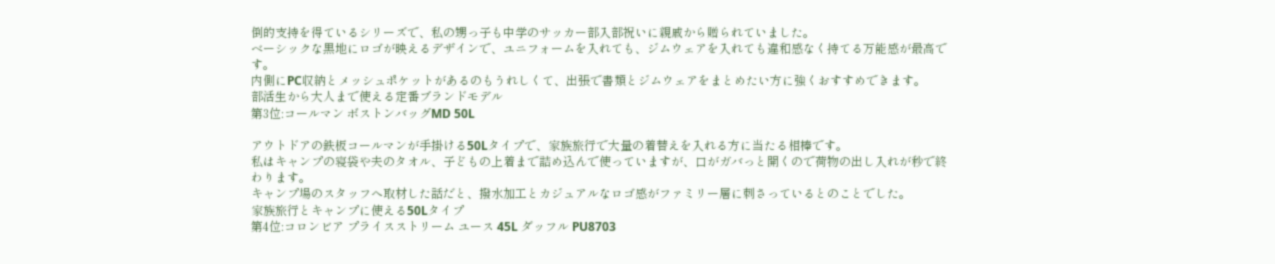倒的支持を得ているシリーズで、私の甥っ子も中学のサッカー部入部祝いに親戚から贈られていました。
ベーシックな黒地にロゴが映えるデザインで、ユニフォームを入れても、ジムウェアを入れても違和感なく持てる万能感が最高です。
内側にPC収納とメッシュポケットがあるのもうれしくて、出張で書類とジムウェアをまとめたい方に強くおすすめできます。
部活生から大人まで使える定番ブランドモデル
第3位:コールマン ボストンバッグMD 50L

アウトドアの鉄板コールマンが手掛ける50Lタイプで、家族旅行で大量の着替えを入れる方に当たる相棒です。
私はキャンプの寝袋や夫のタオル、子どもの上着まで詰め込んで使っていますが、口がガバっと開くので荷物の出し入れが秒で終わります。
キャンプ場のスタッフへ取材した話だと、撥水加工とカジュアルなロゴ感がファミリー層に刺さっているとのことでした。
家族旅行とキャンプに使える50Lタイプ
第4位:コロンビア プライスストリーム ユース 45L ダッフル PU8703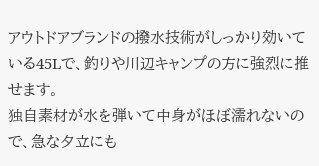アウトドアブランドの撥水技術がしっかり効いている45Lで、釣りや川辺キャンプの方に強烈に推せます。
独自素材が水を弾いて中身がほぼ濡れないので、急な夕立にも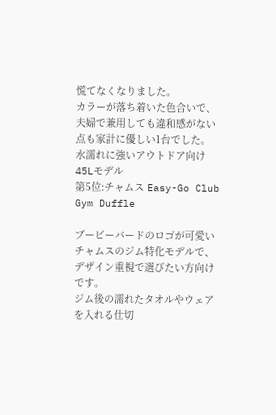慌てなくなりました。
カラーが落ち着いた色合いで、夫婦で兼用しても違和感がない点も家計に優しい1台でした。
水濡れに強いアウトドア向け45Lモデル
第5位:チャムス Easy-Go Club Gym Duffle

ブービーバードのロゴが可愛いチャムスのジム特化モデルで、デザイン重視で選びたい方向けです。
ジム後の濡れたタオルやウェアを入れる仕切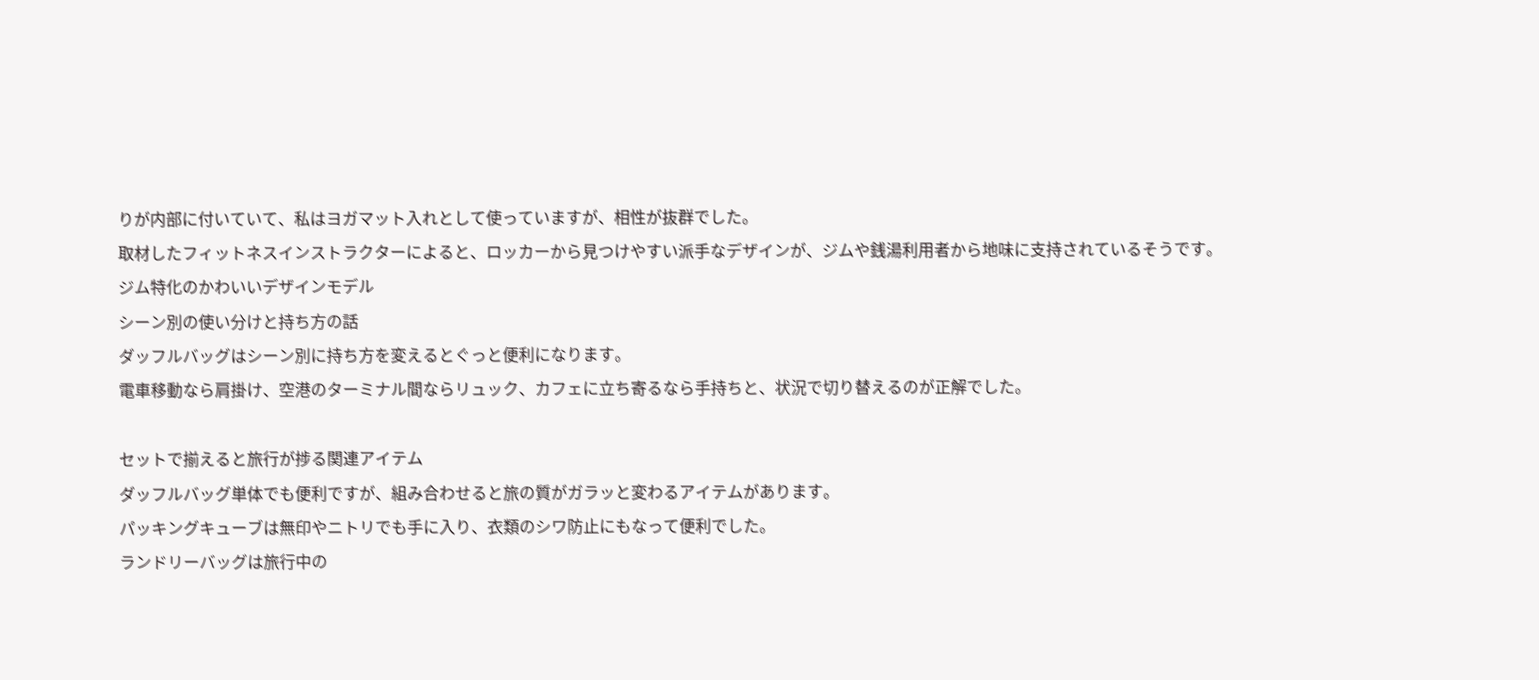りが内部に付いていて、私はヨガマット入れとして使っていますが、相性が抜群でした。
取材したフィットネスインストラクターによると、ロッカーから見つけやすい派手なデザインが、ジムや銭湯利用者から地味に支持されているそうです。
ジム特化のかわいいデザインモデル
シーン別の使い分けと持ち方の話
ダッフルバッグはシーン別に持ち方を変えるとぐっと便利になります。
電車移動なら肩掛け、空港のターミナル間ならリュック、カフェに立ち寄るなら手持ちと、状況で切り替えるのが正解でした。

セットで揃えると旅行が捗る関連アイテム
ダッフルバッグ単体でも便利ですが、組み合わせると旅の質がガラッと変わるアイテムがあります。
パッキングキューブは無印やニトリでも手に入り、衣類のシワ防止にもなって便利でした。
ランドリーバッグは旅行中の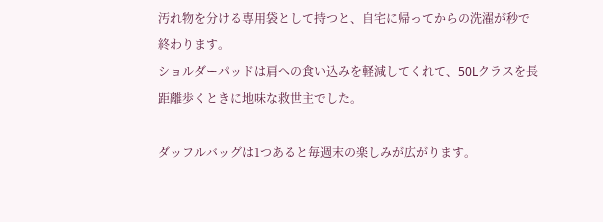汚れ物を分ける専用袋として持つと、自宅に帰ってからの洗濯が秒で終わります。
ショルダーパッドは肩への食い込みを軽減してくれて、50Lクラスを長距離歩くときに地味な救世主でした。

ダッフルバッグは1つあると毎週末の楽しみが広がります。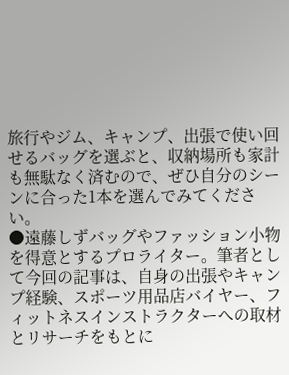旅行やジム、キャンプ、出張で使い回せるバッグを選ぶと、収納場所も家計も無駄なく済むので、ぜひ自分のシーンに合った1本を選んでみてください。
●遠藤しずバッグやファッション小物を得意とするプロライター。筆者として今回の記事は、自身の出張やキャンプ経験、スポーツ用品店バイヤー、フィットネスインストラクターへの取材とリサーチをもとに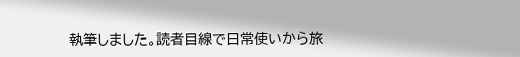執筆しました。読者目線で日常使いから旅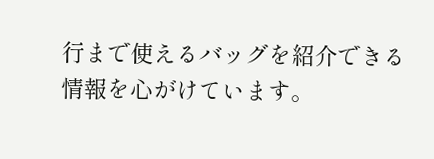行まで使えるバッグを紹介できる情報を心がけています。